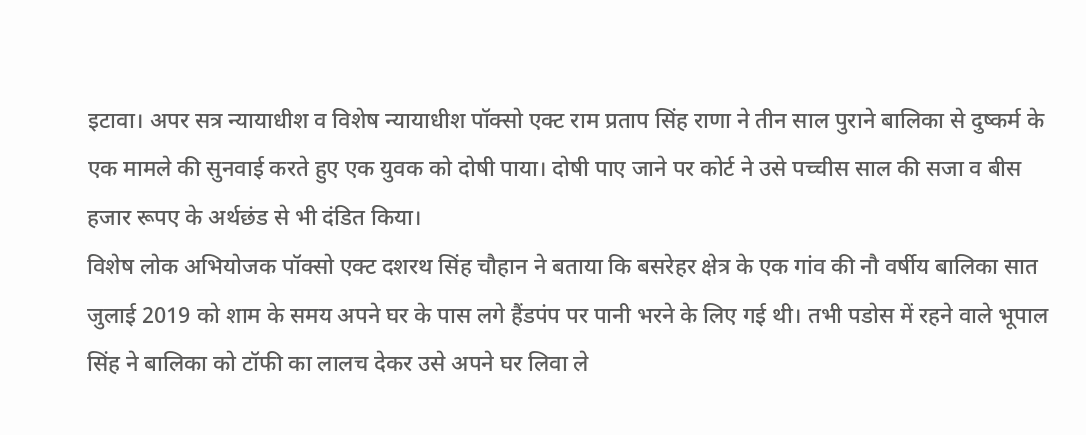इटावा। अपर सत्र न्यायाधीश व विशेष न्यायाधीश पॉक्सो एक्ट राम प्रताप सिंह राणा ने तीन साल पुराने बालिका से दुष्कर्म के एक मामले की सुनवाई करते हुए एक युवक को दोषी पाया। दोषी पाए जाने पर कोर्ट ने उसे पच्चीस साल की सजा व बीस हजार रूपए के अर्थछंड से भी दंडित किया।
विशेष लोक अभियोजक पॉक्सो एक्ट दशरथ सिंह चौहान ने बताया कि बसरेहर क्षेत्र के एक गांव की नौ वर्षीय बालिका सात जुलाई 2019 को शाम के समय अपने घर के पास लगे हैंडपंप पर पानी भरने के लिए गई थी। तभी पडोस में रहने वाले भूपाल सिंह ने बालिका को टॉफी का लालच देकर उसे अपने घर लिवा ले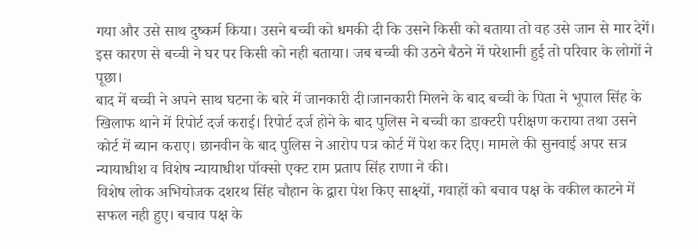गया और उसे साथ दुष्कर्म किया। उसने बच्ची को धमकी दी कि उसने किसी को बताया तो वह उसे जान से मार देगें। इस कारण से बच्ची ने घर पर किसी को नही बताया। जब बच्ची की उठने बैठने में परेशानी हुई तो परिवार के लोगों ने पूछा।
बाद में बच्ची ने अपने साथ घटना के बारे में जानकारी दी।जानकारी मिलने के बाद बच्ची के पिता ने भूपाल सिंह के खिलाफ थाने में रिपोर्ट दर्ज कराई। रिपोर्ट दर्ज होने के बाद पुलिस ने बच्ची का डाक्टरी परीक्षण कराया तथा उसने कोर्ट में ब्यान कराए। छानवीन के बाद पुलिस ने आरोप पत्र कोर्ट में पेश कर दिए। मामले की सुनवाई अपर सत्र न्यायाधीश व विशेष न्यायाधीश पॉक्सो एक्ट राम प्रताप सिंह राणा ने की।
विशेष लोक अभियोजक दशरथ सिंह चौहान के द्वारा पेश किए साक्ष्यों, गवाहों को बचाव पक्ष के वकील काटने में सफल नही हुए। बचाव पक्ष के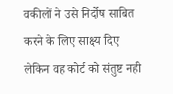वकीलों ने उसे निर्दोष साबित करने के लिए साक्ष्य दिए लेकिन वह कोर्ट को संतुष्ट नही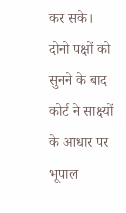कर सके। दोनो पक्षों को सुनने के बाद कोर्ट ने साक्ष्यों के आधार पर भूपाल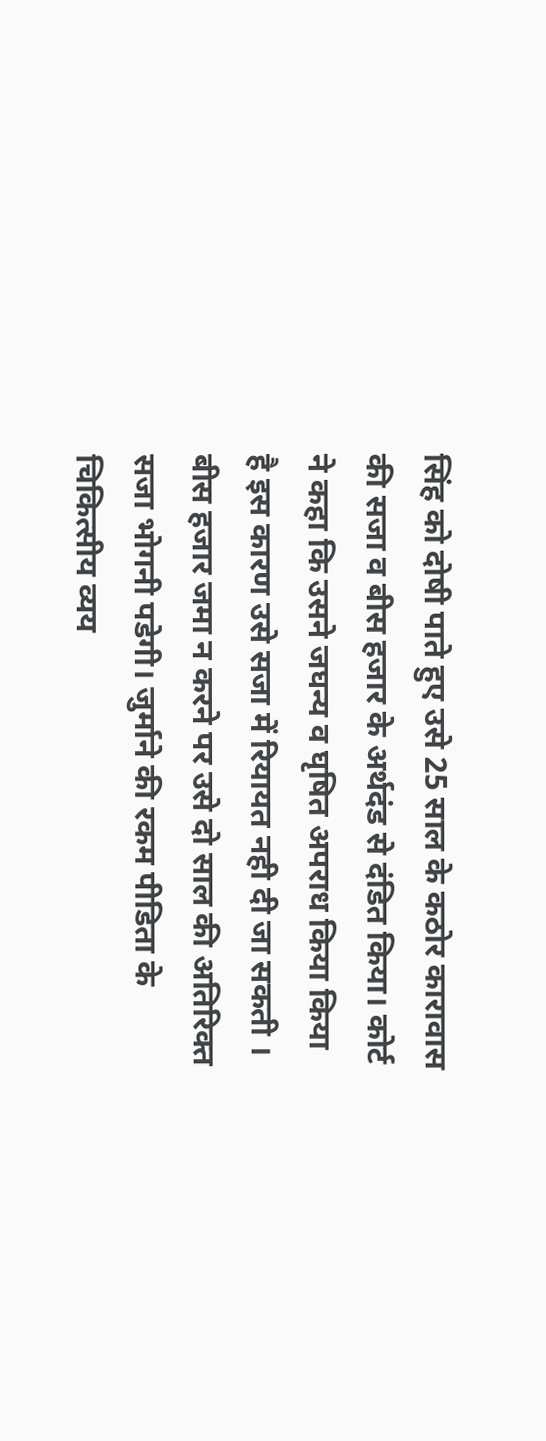सिंह को दोषी पाते हुए उसे 25 साल के कठोर कारावास की सजा व बीस हजार के अर्थदंड से दंडित किया। कोर्ट ने कहा कि उसने जघन्य व घृषित अपराध किया किया है इस कारण उसे सजा में रियायत नही दी जा सकती । बीस हजार जमा न करने पर उसे दो साल की अतिरिक्त सजा भोगनी पडेगी। जुर्माने की रकम पीडिता के चिकित्सीय व्यय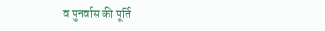व पुनर्वास की पूर्ति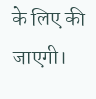के लिए की जाएगी।